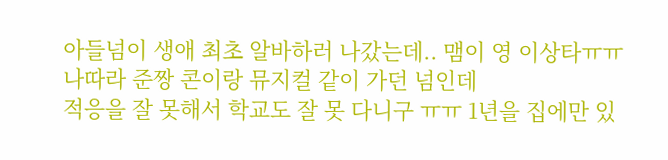아들넘이 생애 최초 알바하러 나갔는데.. 맴이 영 이상타ㅠㅠ
나따라 준짱 콘이랑 뮤지컬 같이 가던 넘인데
적응을 잘 못해서 학교도 잘 못 다니구 ㅠㅠ 1년을 집에만 있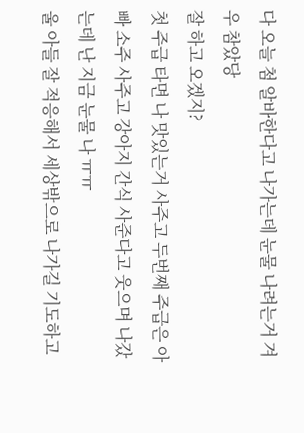다 오늘 첨 알바한다고 나가는데 눈물 나려는거 겨우 참았당
잘 하고 오겠지?
첫 주급 타면 나 맛있는거 사주고 두번째 주급은 아빠 소주 사주고 강아지 간식 사준다고 웃으며 나갔는데 난 지금 눈물 나 ㅠㅠ
울 아들 잘 적응해서 세상밖으로 나가길 기도하고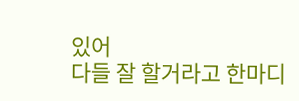있어
다들 잘 할거라고 한마디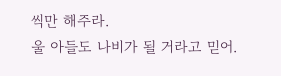씩만 해주라.
울 아들도 나비가 될 거라고 믿어.